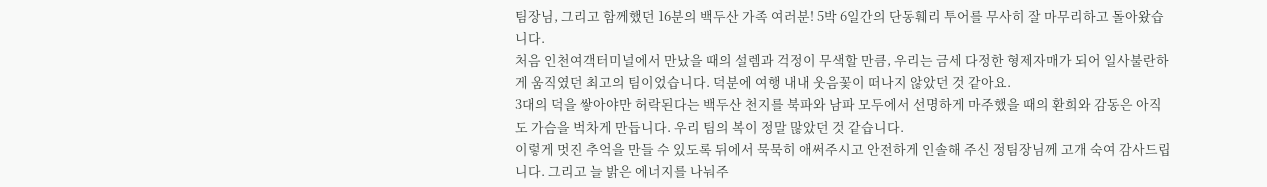팀장님, 그리고 함께했던 16분의 백두산 가족 여러분! 5박 6일간의 단동훼리 투어를 무사히 잘 마무리하고 돌아왔습니다.
처음 인천여객터미널에서 만났을 때의 설렘과 걱정이 무색할 만큼, 우리는 금세 다정한 형제자매가 되어 일사불란하게 움직였던 최고의 팀이었습니다. 덕분에 여행 내내 웃음꽃이 떠나지 않았던 것 같아요.
3대의 덕을 쌓아야만 허락된다는 백두산 천지를 북파와 남파 모두에서 선명하게 마주했을 때의 환희와 감동은 아직도 가슴을 벅차게 만듭니다. 우리 팀의 복이 정말 많았던 것 같습니다.
이렇게 멋진 추억을 만들 수 있도록 뒤에서 묵묵히 애써주시고 안전하게 인솔해 주신 정팀장님께 고개 숙여 감사드립니다. 그리고 늘 밝은 에너지를 나눠주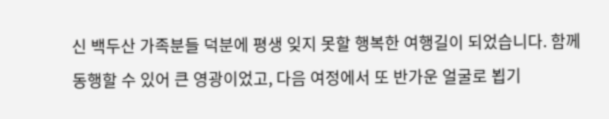신 백두산 가족분들 덕분에 평생 잊지 못할 행복한 여행길이 되었습니다. 함께 동행할 수 있어 큰 영광이었고, 다음 여정에서 또 반가운 얼굴로 뵙기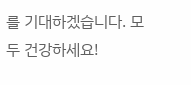를 기대하겠습니다. 모두 건강하세요!